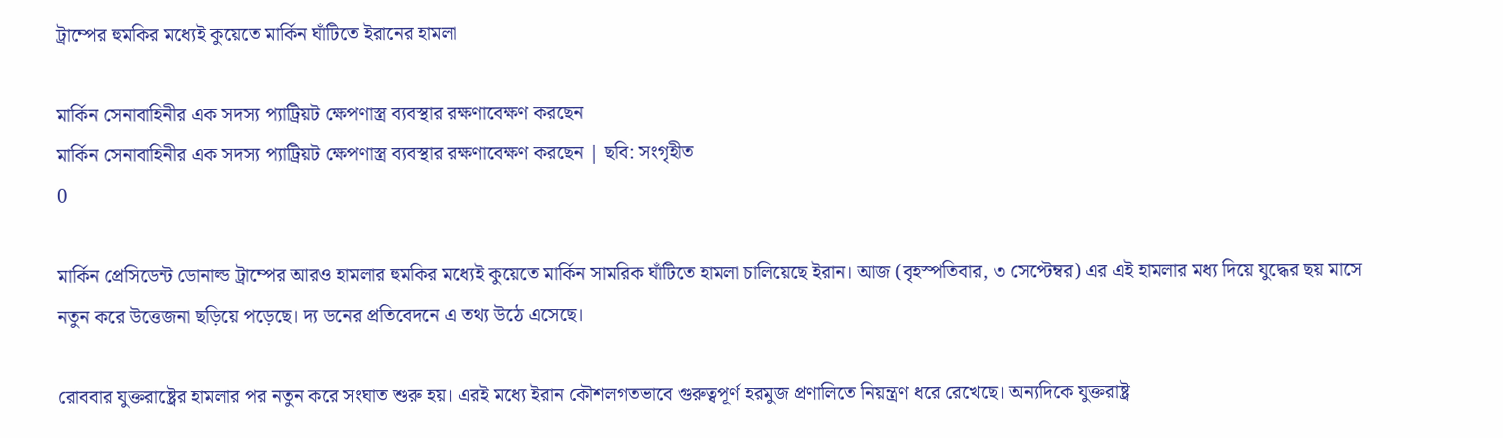ট্রাম্পের হুমকির মধ্যেই কুয়েতে মার্কিন ঘাঁটিতে ইরানের হামলা

মার্কিন সেনাবাহিনীর এক সদস্য প্যাট্রিয়ট ক্ষেপণাস্ত্র ব্যবস্থার রক্ষণাবেক্ষণ করছেন
মার্কিন সেনাবাহিনীর এক সদস্য প্যাট্রিয়ট ক্ষেপণাস্ত্র ব্যবস্থার রক্ষণাবেক্ষণ করছেন | ছবি: সংগৃহীত
0

মার্কিন প্রেসিডেন্ট ডোনাল্ড ট্রাম্পের আরও হামলার হুমকির মধ্যেই কুয়েতে মার্কিন সামরিক ঘাঁটিতে হামলা চালিয়েছে ইরান। আজ (বৃহস্পতিবার, ৩ সেপ্টেম্বর) এর এই হামলার মধ্য দিয়ে যুদ্ধের ছয় মাসে নতুন করে উত্তেজনা ছড়িয়ে পড়েছে। দ্য ডনের প্রতিবেদনে এ তথ্য উঠে এসেছে।

রোববার যুক্তরাষ্ট্রের হামলার পর নতুন করে সংঘাত শুরু হয়। এরই মধ্যে ইরান কৌশলগতভাবে গুরুত্বপূর্ণ হরমুজ প্রণালিতে নিয়ন্ত্রণ ধরে রেখেছে। অন্যদিকে যুক্তরাষ্ট্র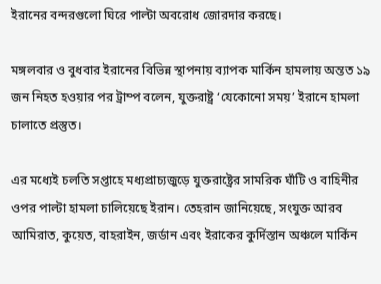ইরানের বন্দরগুলো ঘিরে পাল্টা অবরোধ জোরদার করছে।

মঙ্গলবার ও বুধবার ইরানের বিভিন্ন স্থাপনায় ব্যাপক মার্কিন হামলায় অন্তত ১৯ জন নিহত হওয়ার পর ট্রাম্প বলেন, যুক্তরাষ্ট্র ‘যেকোনো সময়’ ইরানে হামলা চালাতে প্রস্তুত।

এর মধ্যেই চলতি সপ্তাহে মধ্যপ্রাচ্যজুড়ে যুক্তরাষ্ট্রের সামরিক ঘাঁটি ও বাহিনীর ওপর পাল্টা হামলা চালিয়েছে ইরান। তেহরান জানিয়েছে, সংযুক্ত আরব আমিরাত, কুয়েত, বাহরাইন, জর্ডান এবং ইরাকের কুর্দিস্তান অঞ্চলে মার্কিন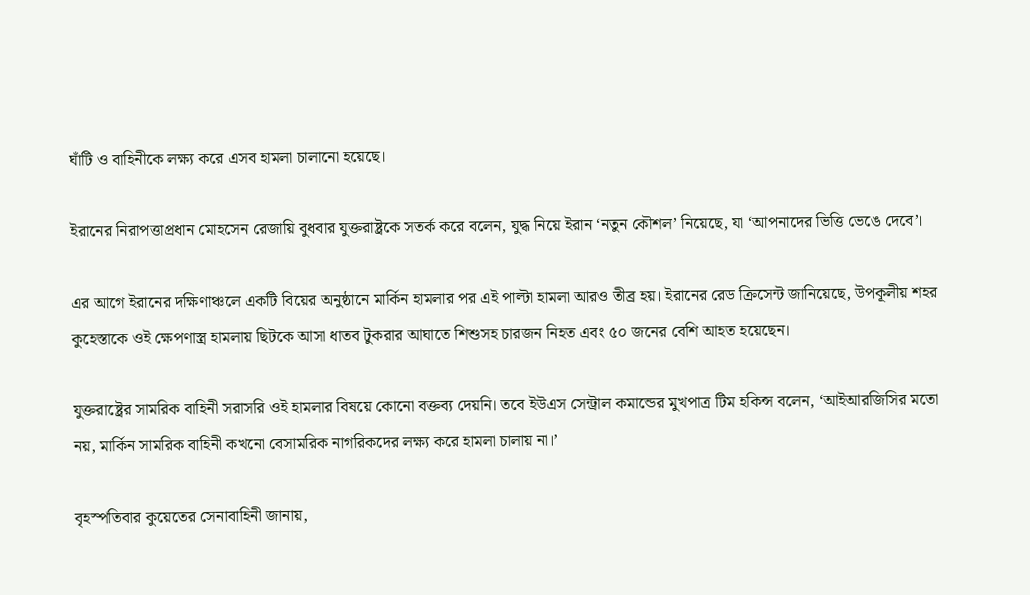ঘাঁটি ও বাহিনীকে লক্ষ্য করে এসব হামলা চালানো হয়েছে।

ইরানের নিরাপত্তাপ্রধান মোহসেন রেজায়ি বুধবার যুক্তরাষ্ট্রকে সতর্ক করে বলেন, যুদ্ধ নিয়ে ইরান ‘নতুন কৌশল’ নিয়েছে, যা ‘আপনাদের ভিত্তি ভেঙে দেবে’।

এর আগে ইরানের দক্ষিণাঞ্চলে একটি বিয়ের অনুষ্ঠানে মার্কিন হামলার পর এই পাল্টা হামলা আরও তীব্র হয়। ইরানের রেড ক্রিসেন্ট জানিয়েছে, উপকূলীয় শহর কুহেস্তাকে ওই ক্ষেপণাস্ত্র হামলায় ছিটকে আসা ধাতব টুকরার আঘাতে শিশুসহ চারজন নিহত এবং ৫০ জনের বেশি আহত হয়েছেন।

যুক্তরাষ্ট্রের সামরিক বাহিনী সরাসরি ওই হামলার বিষয়ে কোনো বক্তব্য দেয়নি। তবে ইউএস সেন্ট্রাল কমান্ডের মুখপাত্র টিম হকিন্স বলেন, ‘আইআরজিসির মতো নয়, মার্কিন সামরিক বাহিনী কখনো বেসামরিক নাগরিকদের লক্ষ্য করে হামলা চালায় না।’

বৃহস্পতিবার কুয়েতের সেনাবাহিনী জানায়,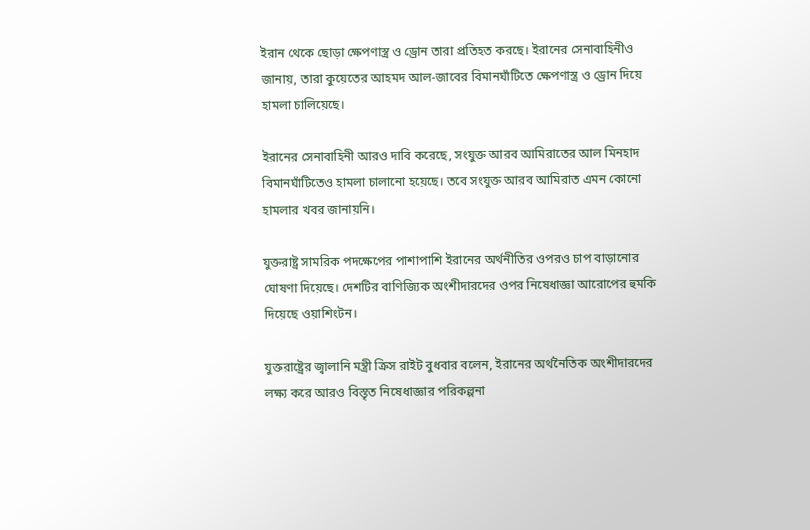ইরান থেকে ছোড়া ক্ষেপণাস্ত্র ও ড্রোন তারা প্রতিহত করছে। ইরানের সেনাবাহিনীও জানায়, তারা কুয়েতের আহমদ আল-জাবের বিমানঘাঁটিতে ক্ষেপণাস্ত্র ও ড্রোন দিয়ে হামলা চালিয়েছে।

ইরানের সেনাবাহিনী আরও দাবি করেছে, সংযুক্ত আরব আমিরাতের আল মিনহাদ বিমানঘাঁটিতেও হামলা চালানো হয়েছে। তবে সংযুক্ত আরব আমিরাত এমন কোনো হামলার খবর জানায়নি।

যুক্তরাষ্ট্র সামরিক পদক্ষেপের পাশাপাশি ইরানের অর্থনীতির ওপরও চাপ বাড়ানোর ঘোষণা দিয়েছে। দেশটির বাণিজ্যিক অংশীদারদের ওপর নিষেধাজ্ঞা আরোপের হুমকি দিয়েছে ওয়াশিংটন।

যুক্তরাষ্ট্রের জ্বালানি মন্ত্রী ক্রিস রাইট বুধবার বলেন, ইরানের অর্থনৈতিক অংশীদারদের লক্ষ্য করে আরও বিস্তৃত নিষেধাজ্ঞার পরিকল্পনা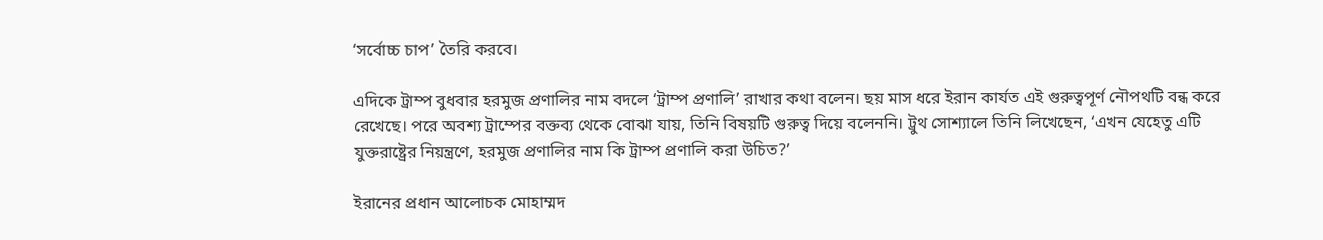‘সর্বোচ্চ চাপ’ তৈরি করবে।

এদিকে ট্রাম্প বুধবার হরমুজ প্রণালির নাম বদলে ‘ট্রাম্প প্রণালি’ রাখার কথা বলেন। ছয় মাস ধরে ইরান কার্যত এই গুরুত্বপূর্ণ নৌপথটি বন্ধ করে রেখেছে। পরে অবশ্য ট্রাম্পের বক্তব্য থেকে বোঝা যায়, তিনি বিষয়টি গুরুত্ব দিয়ে বলেননি। ট্রুথ সোশ্যালে তিনি লিখেছেন, ‘এখন যেহেতু এটি যুক্তরাষ্ট্রের নিয়ন্ত্রণে, হরমুজ প্রণালির নাম কি ট্রাম্প প্রণালি করা উচিত?’

ইরানের প্রধান আলোচক মোহাম্মদ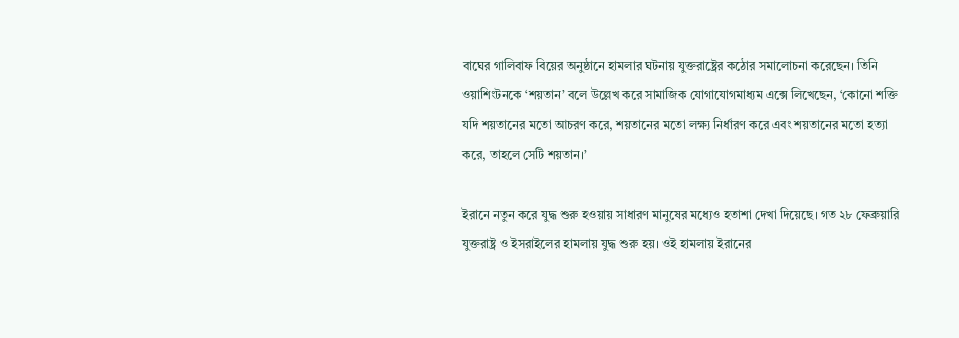বাঘের গালিবাফ বিয়ের অনুষ্ঠানে হামলার ঘটনায় যুক্তরাষ্ট্রের কঠোর সমালোচনা করেছেন। তিনি ওয়াশিংটনকে ‘শয়তান’ বলে উল্লেখ করে সামাজিক যোগাযোগমাধ্যম এক্সে লিখেছেন, ‘কোনো শক্তি যদি শয়তানের মতো আচরণ করে, শয়তানের মতো লক্ষ্য নির্ধারণ করে এবং শয়তানের মতো হত্যা করে, তাহলে সেটি শয়তান।’

ইরানে নতুন করে যুদ্ধ শুরু হওয়ায় সাধারণ মানুষের মধ্যেও হতাশা দেখা দিয়েছে। গত ২৮ ফেব্রুয়ারি যুক্তরাষ্ট্র ও ইসরাইলের হামলায় যুদ্ধ শুরু হয়। ওই হামলায় ইরানের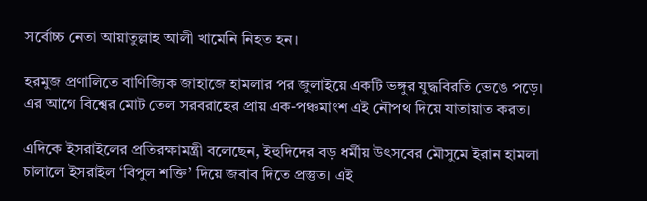সর্বোচ্চ নেতা আয়াতুল্লাহ আলী খামেনি নিহত হন।

হরমুজ প্রণালিতে বাণিজ্যিক জাহাজে হামলার পর জুলাইয়ে একটি ভঙ্গুর যুদ্ধবিরতি ভেঙে পড়ে। এর আগে বিশ্বের মোট তেল সরবরাহের প্রায় এক-পঞ্চমাংশ এই নৌপথ দিয়ে যাতায়াত করত।

এদিকে ইসরাইলের প্রতিরক্ষামন্ত্রী বলেছেন, ইহুদিদের বড় ধর্মীয় উৎসবের মৌসুমে ইরান হামলা চালালে ইসরাইল ‘বিপুল শক্তি’ দিয়ে জবাব দিতে প্রস্তুত। এই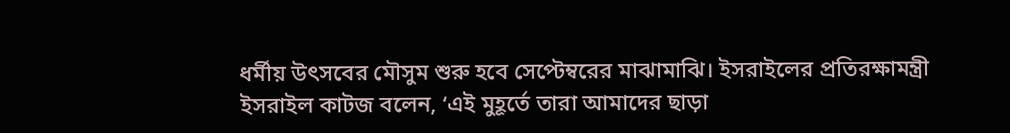ধর্মীয় উৎসবের মৌসুম শুরু হবে সেপ্টেম্বরের মাঝামাঝি। ইসরাইলের প্রতিরক্ষামন্ত্রী ইসরাইল কাটজ বলেন, ‘এই মুহূর্তে তারা আমাদের ছাড়া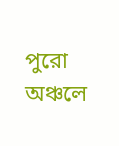পুরো অঞ্চলে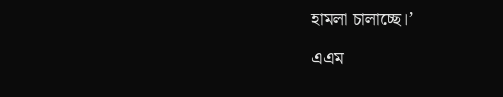হামলা চালাচ্ছে।’

এএম